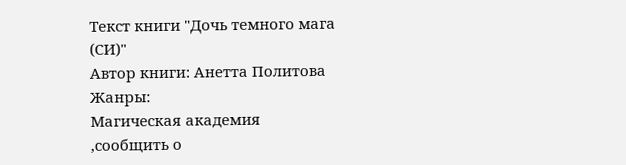Текст книги "Дочь темного мага (СИ)"
Автор книги: Анетта Политова
Жанры:
Магическая академия
,сообщить о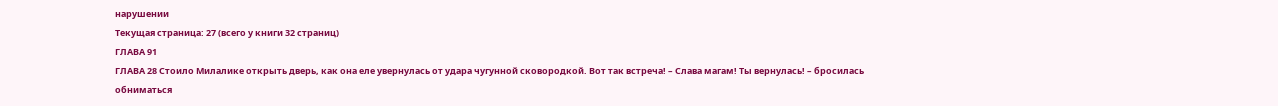нарушении
Текущая страница: 27 (всего у книги 32 страниц)
ГЛАВА 91
ГЛАВА 28 Стоило Милалике открыть дверь, как она еле увернулась от удара чугунной сковородкой. Вот так встреча! – Слава магам! Ты вернулась! – бросилась обниматься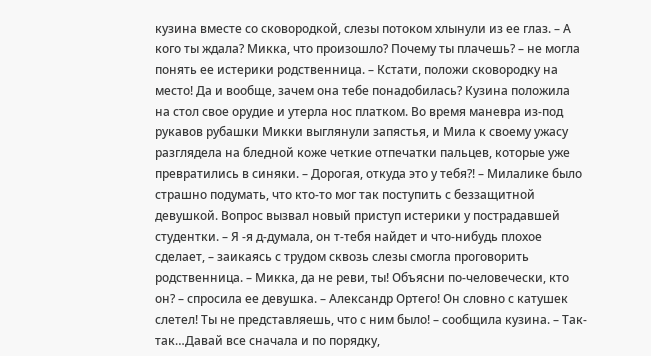кузина вместе со сковородкой, слезы потоком хлынули из ее глаз. – А кого ты ждала? Микка, что произошло? Почему ты плачешь? – не могла понять ее истерики родственница. – Кстати, положи сковородку на место! Да и вообще, зачем она тебе понадобилась? Кузина положила на стол свое орудие и утерла нос платком. Во время маневра из-под рукавов рубашки Микки выглянули запястья, и Мила к своему ужасу разглядела на бледной коже четкие отпечатки пальцев, которые уже превратились в синяки. – Дорогая, откуда это у тебя?! – Милалике было страшно подумать, что кто-то мог так поступить с беззащитной девушкой. Вопрос вызвал новый приступ истерики у пострадавшей студентки. – Я -я д-думала, он т-тебя найдет и что-нибудь плохое сделает, – заикаясь с трудом сквозь слезы смогла проговорить родственница. – Микка, да не реви, ты! Объясни по-человечески, кто он? – спросила ее девушка. – Александр Ортего! Он словно с катушек слетел! Ты не представляешь, что с ним было! – сообщила кузина. – Так-так…Давай все сначала и по порядку,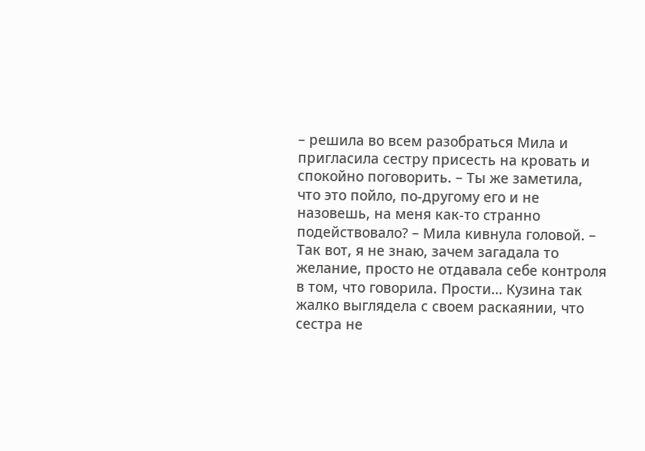– решила во всем разобраться Мила и пригласила сестру присесть на кровать и спокойно поговорить. – Ты же заметила, что это пойло, по-другому его и не назовешь, на меня как-то странно подействовало? – Мила кивнула головой. – Так вот, я не знаю, зачем загадала то желание, просто не отдавала себе контроля в том, что говорила. Прости… Кузина так жалко выглядела с своем раскаянии, что сестра не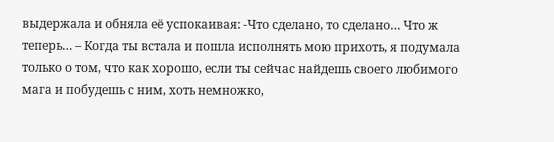выдержала и обняла её успокаивая: -Что сделано, то сделано… Что ж теперь… – Когда ты встала и пошла исполнять мою прихоть, я подумала только о том, что как хорошо, если ты сейчас найдешь своего любимого мага и побудешь с ним, хоть немножко,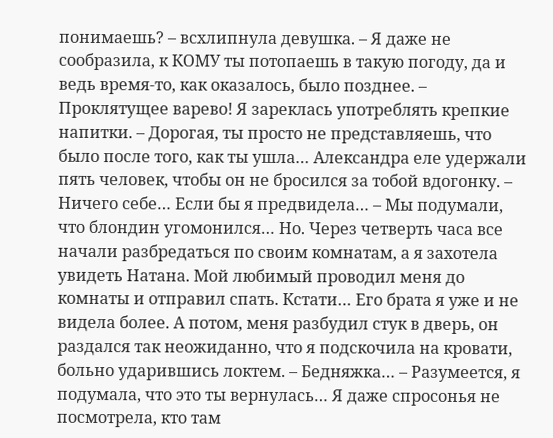понимаешь? – всхлипнула девушка. – Я даже не сообразила, к КОМУ ты потопаешь в такую погоду, да и ведь время-то, как оказалось, было позднее. – Проклятущее варево! Я зареклась употреблять крепкие напитки. – Дорогая, ты просто не представляешь, что было после того, как ты ушла… Александра еле удержали пять человек, чтобы он не бросился за тобой вдогонку. – Ничего себе… Если бы я предвидела… – Мы подумали, что блондин угомонился… Но. Через четверть часа все начали разбредаться по своим комнатам, а я захотела увидеть Натана. Мой любимый проводил меня до комнаты и отправил спать. Кстати… Его брата я уже и не видела более. А потом, меня разбудил стук в дверь, он раздался так неожиданно, что я подскочила на кровати, больно ударившись локтем. – Бедняжка… – Разумеется, я подумала, что это ты вернулась… Я даже спросонья не посмотрела, кто там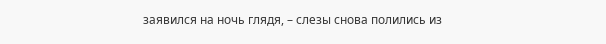заявился на ночь глядя, – слезы снова полились из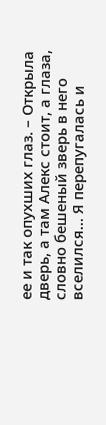ее и так опухших глаз. – Открыла дверь, а там Алекс стоит, а глаза, словно бешеный зверь в него вселился… Я перепугалась и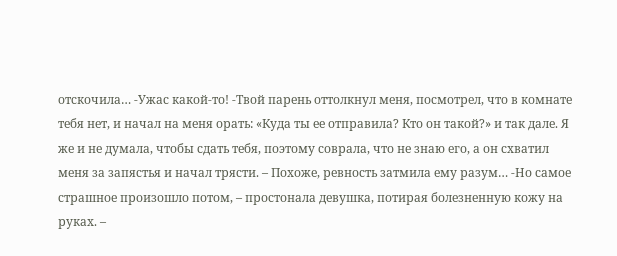отскочила… -Ужас какой-то! -Твой парень оттолкнул меня, посмотрел, что в комнате тебя нет, и начал на меня орать: «Куда ты ее отправила? Кто он такой?» и так дале. Я же и не думала, чтобы сдать тебя, поэтому соврала, что не знаю его, а он схватил меня за запястья и начал трясти. – Похоже, ревность затмила ему разум… -Но самое страшное произошло потом, – простонала девушка, потирая болезненную кожу на руках. –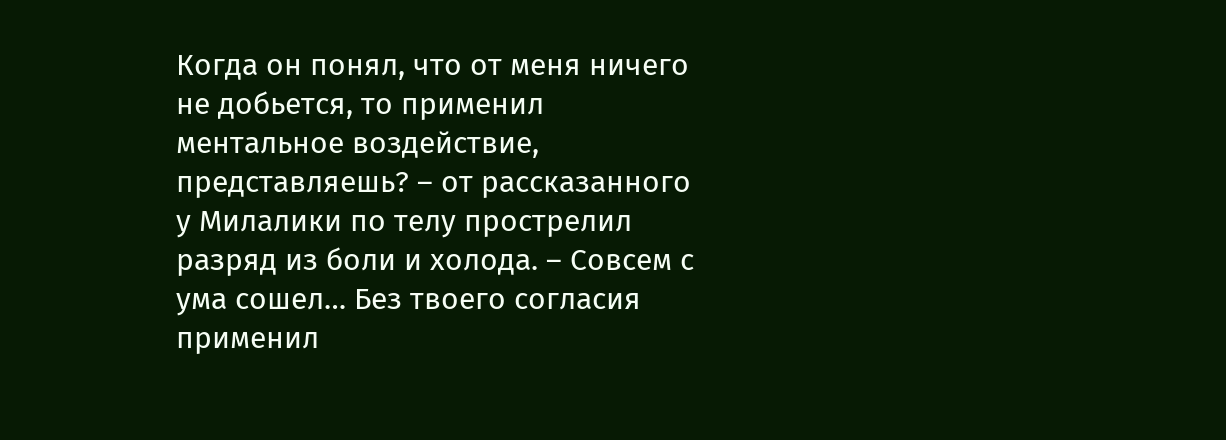Когда он понял, что от меня ничего не добьется, то применил ментальное воздействие, представляешь? – от рассказанного у Милалики по телу прострелил разряд из боли и холода. – Совсем с ума сошел… Без твоего согласия применил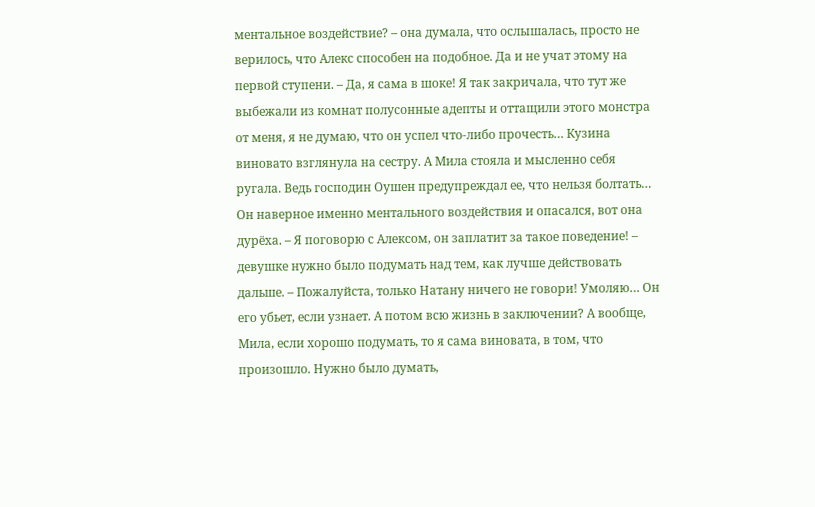ментальное воздействие? – она думала, что ослышалась, просто не верилось, что Алекс способен на подобное. Да и не учат этому на первой ступени. – Да, я сама в шоке! Я так закричала, что тут же выбежали из комнат полусонные адепты и оттащили этого монстра от меня, я не думаю, что он успел что-либо прочесть… Кузина виновато взглянула на сестру. А Мила стояла и мысленно себя ругала. Ведь господин Оушен предупреждал ее, что нельзя болтать… Он наверное именно ментального воздействия и опасался, вот она дурёха. – Я поговорю с Алексом, он заплатит за такое поведение! – девушке нужно было подумать над тем, как лучше действовать дальше. – Пожалуйста, только Натану ничего не говори! Умоляю… Он его убьет, если узнает. А потом всю жизнь в заключении? А вообще, Мила, если хорошо подумать, то я сама виновата, в том, что произошло. Нужно было думать,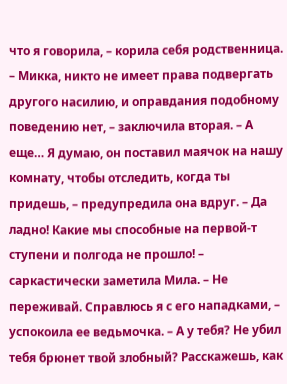что я говорила, – корила себя родственница. – Микка, никто не имеет права подвергать другого насилию, и оправдания подобному поведению нет, – заключила вторая. – А еще… Я думаю, он поставил маячок на нашу комнату, чтобы отследить, когда ты придешь, – предупредила она вдруг. – Да ладно! Какие мы способные на первой-т ступени и полгода не прошло! – саркастически заметила Мила. – Не переживай. Справлюсь я с его нападками, – успокоила ее ведьмочка. – А у тебя? Не убил тебя брюнет твой злобный? Расскажешь, как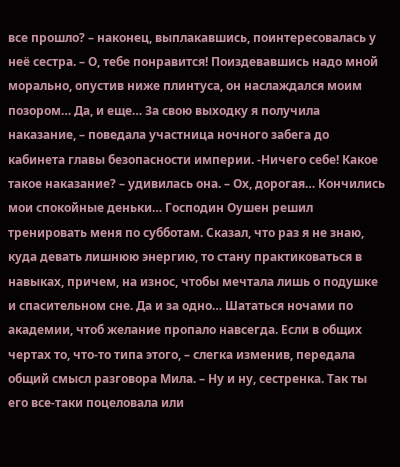все прошло? – наконец, выплакавшись, поинтересовалась у неё сестра. – О, тебе понравится! Поиздевавшись надо мной морально, опустив ниже плинтуса, он наслаждался моим позором… Да, и еще… За свою выходку я получила наказание, – поведала участница ночного забега до кабинета главы безопасности империи. -Ничего себе! Какое такое наказание? – удивилась она. – Ох, дорогая… Кончились мои спокойные деньки… Господин Оушен решил тренировать меня по субботам. Сказал, что раз я не знаю, куда девать лишнюю энергию, то стану практиковаться в навыках, причем, на износ, чтобы мечтала лишь о подушке и спасительном сне. Да и за одно… Шататься ночами по академии, чтоб желание пропало навсегда. Если в общих чертах то, что-то типа этого, – слегка изменив, передала общий смысл разговора Мила. – Ну и ну, сестренка. Так ты его все-таки поцеловала или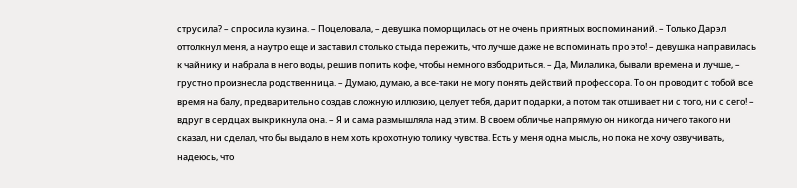струсила? – спросила кузина. – Поцеловала, – девушка поморщилась от не очень приятных воспоминаний. – Только Дарэл оттолкнул меня, а наутро еще и заставил столько стыда пережить, что лучше даже не вспоминать про это! – девушка направилась к чайнику и набрала в него воды, решив попить кофе, чтобы немного взбодриться. – Да, Милалика, бывали времена и лучше, – грустно произнесла родственница. – Думаю, думаю, а все-таки не могу понять действий профессора. То он проводит с тобой все время на балу, предварительно создав сложную иллюзию, целует тебя, дарит подарки, а потом так отшивает ни с того, ни с сего! – вдруг в сердцах выкрикнула она. – Я и сама размышляла над этим. В своем обличье напрямую он никогда ничего такого ни сказал, ни сделал, что бы выдало в нем хоть крохотную толику чувства. Есть у меня одна мысль, но пока не хочу озвучивать, надеюсь, что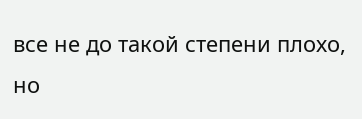все не до такой степени плохо, но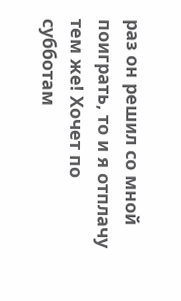раз он решил со мной поиграть, то и я отплачу тем же! Хочет по субботам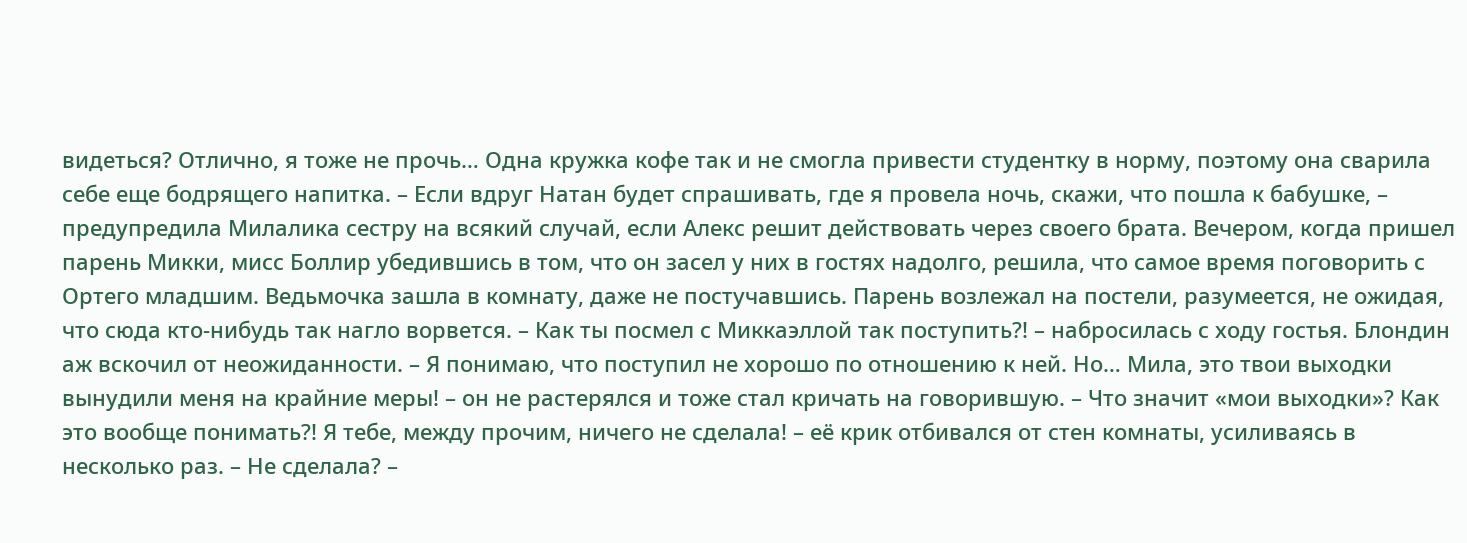видеться? Отлично, я тоже не прочь… Одна кружка кофе так и не смогла привести студентку в норму, поэтому она сварила себе еще бодрящего напитка. – Если вдруг Натан будет спрашивать, где я провела ночь, скажи, что пошла к бабушке, – предупредила Милалика сестру на всякий случай, если Алекс решит действовать через своего брата. Вечером, когда пришел парень Микки, мисс Боллир убедившись в том, что он засел у них в гостях надолго, решила, что самое время поговорить с Ортего младшим. Ведьмочка зашла в комнату, даже не постучавшись. Парень возлежал на постели, разумеется, не ожидая, что сюда кто-нибудь так нагло ворвется. – Как ты посмел с Миккаэллой так поступить?! – набросилась с ходу гостья. Блондин аж вскочил от неожиданности. – Я понимаю, что поступил не хорошо по отношению к ней. Но… Мила, это твои выходки вынудили меня на крайние меры! – он не растерялся и тоже стал кричать на говорившую. – Что значит «мои выходки»? Как это вообще понимать?! Я тебе, между прочим, ничего не сделала! – её крик отбивался от стен комнаты, усиливаясь в несколько раз. – Не сделала? –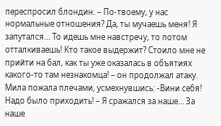переспросил блондин. – По-твоему, у нас нормальные отношения? Да, ты мучаешь меня! Я запутался… То идешь мне навстречу, то потом отталкиваешь! Кто такое выдержит? Стоило мне не прийти на бал, как ты уже оказалась в объятиях какого-то там незнакомца! – он продолжал атаку. Мила пожала плечами, усмехнувшись: -Вини себя! Надо было приходить! – Я сражался за наше… За наше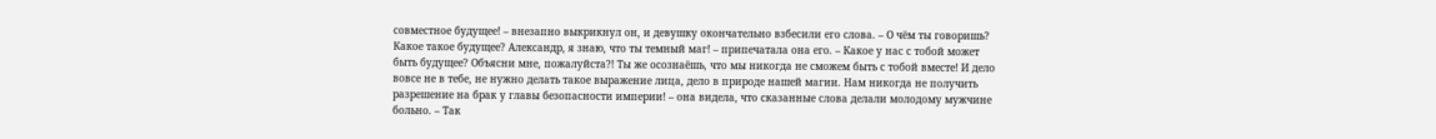совместное будущее! – внезапно выкрикнул он, и девушку окончательно взбесили его слова. – О чём ты говоришь? Какое такое будущее? Александр, я знаю, что ты темный маг! – припечатала она его. – Какое у нас с тобой может быть будущее? Объясни мне, пожалуйста?! Ты же осознаёшь, что мы никогда не сможем быть с тобой вместе! И дело вовсе не в тебе, не нужно делать такое выражение лица, дело в природе нашей магии. Нам никогда не получить разрешение на брак у главы безопасности империи! – она видела, что сказанные слова делали молодому мужчине больно. – Так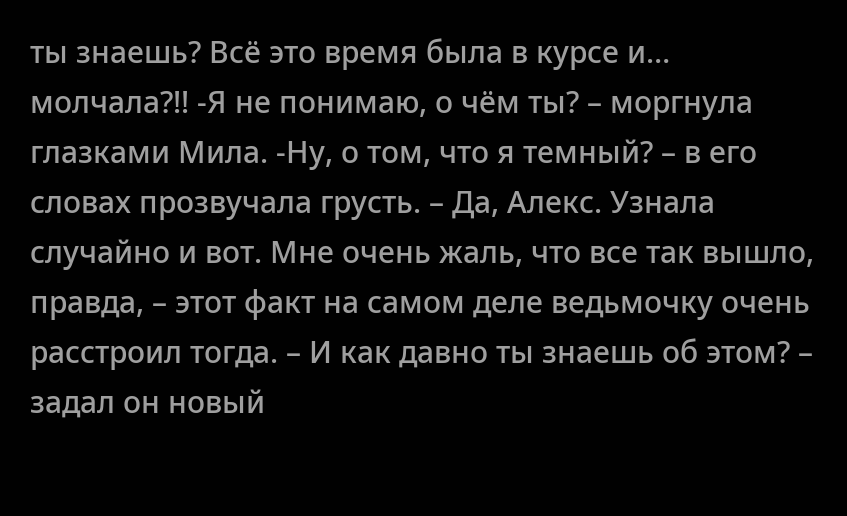ты знаешь? Всё это время была в курсе и… молчала?!! -Я не понимаю, о чём ты? – моргнула глазками Мила. -Ну, о том, что я темный? – в его словах прозвучала грусть. – Да, Алекс. Узнала случайно и вот. Мне очень жаль, что все так вышло, правда, – этот факт на самом деле ведьмочку очень расстроил тогда. – И как давно ты знаешь об этом? – задал он новый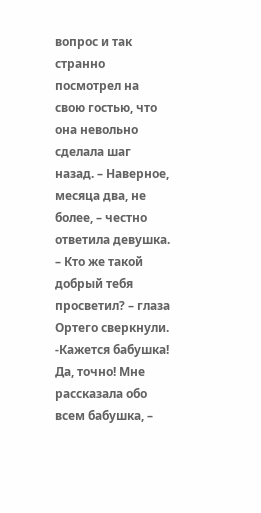вопрос и так странно посмотрел на свою гостью, что она невольно сделала шаг назад. – Наверное, месяца два, не более, – честно ответила девушка. – Кто же такой добрый тебя просветил? – глаза Ортего сверкнули. -Кажется бабушка! Да, точно! Мне рассказала обо всем бабушка, –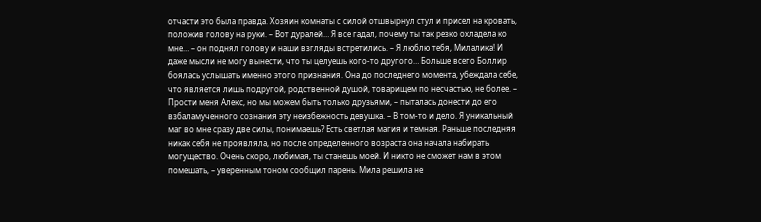отчасти это была правда. Хозяин комнаты с силой отшвырнул стул и присел на кровать, положив голову на руки. – Вот дуралей… Я все гадал, почему ты так резко охладела ко мне… – он поднял голову и наши взгляды встретились. – Я люблю тебя, Милалика! И даже мысли не могу вынести, что ты целуешь кого-то другого… Больше всего Боллир боялась услышать именно этого признания. Она до последнего момента, убеждала себе, что является лишь подругой, родственной душой, товарищем по несчастью, не более. – Прости меня Алекс, но мы можем быть только друзьями, – пыталась донести до его взбаламученного сознания эту неизбежность девушка. – В том-то и дело. Я уникальный маг во мне сразу две силы, понимаешь? Есть светлая магия и темная. Раньше последняя никак себя не проявляла, но после определенного возраста она начала набирать могущество. Очень скоро, любимая, ты станешь моей. И никто не сможет нам в этом помешать, – уверенным тоном сообщил парень. Мила решила не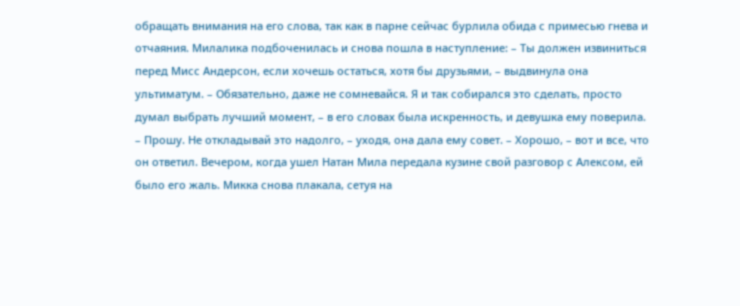обращать внимания на его слова, так как в парне сейчас бурлила обида с примесью гнева и отчаяния. Милалика подбоченилась и снова пошла в наступление: – Ты должен извиниться перед Мисс Андерсон, если хочешь остаться, хотя бы друзьями, – выдвинула она ультиматум. – Обязательно, даже не сомневайся. Я и так собирался это сделать, просто думал выбрать лучший момент, – в его словах была искренность, и девушка ему поверила. – Прошу. Не откладывай это надолго, – уходя, она дала ему совет. – Хорошо, – вот и все, что он ответил. Вечером, когда ушел Натан Мила передала кузине свой разговор с Алексом, ей было его жаль. Микка снова плакала, сетуя на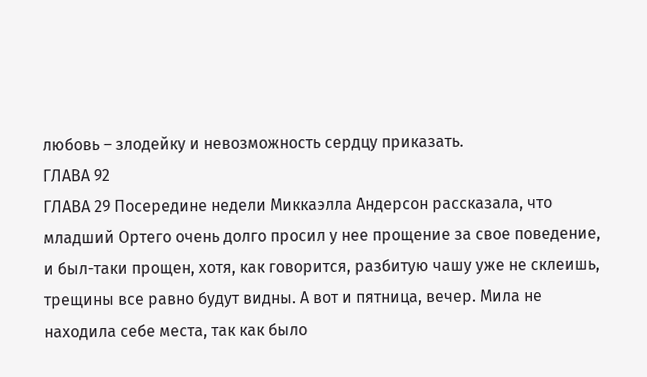любовь – злодейку и невозможность сердцу приказать.
ГЛАВА 92
ГЛАВА 29 Посередине недели Миккаэлла Андерсон рассказала, что младший Ортего очень долго просил у нее прощение за свое поведение, и был-таки прощен, хотя, как говорится, разбитую чашу уже не склеишь, трещины все равно будут видны. А вот и пятница, вечер. Мила не находила себе места, так как было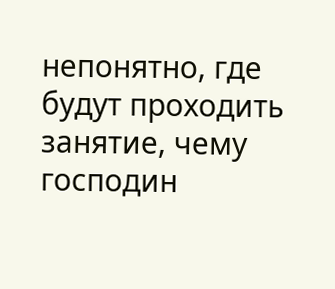непонятно, где будут проходить занятие, чему господин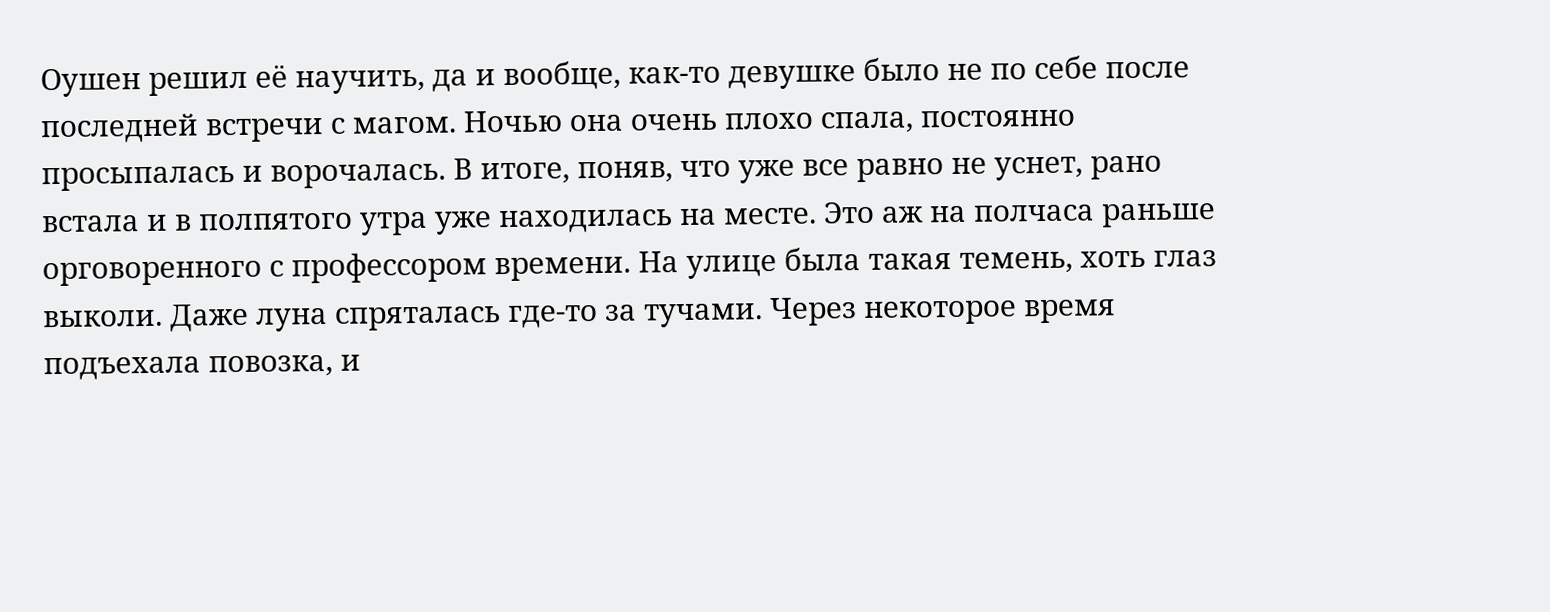Оушен решил её научить, да и вообще, как-то девушке было не по себе после последней встречи с магом. Ночью она очень плохо спала, постоянно просыпалась и ворочалась. В итоге, поняв, что уже все равно не уснет, рано встала и в полпятого утра уже находилась на месте. Это аж на полчаса раньше орговоренного с профессором времени. На улице была такая темень, хоть глаз выколи. Даже луна спряталась где-то за тучами. Через некоторое время подъехала повозка, и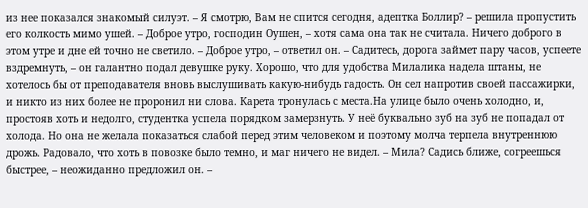из нее показался знакомый силуэт. – Я смотрю, Вам не спится сегодня, адептка Боллир? – решила пропустить его колкость мимо ушей. – Доброе утро, господин Оушен, – хотя сама она так не считала. Ничего доброго в этом утре и дне ей точно не светило. – Доброе утро, – ответил он. – Садитесь, дорога займет пару часов, успеете вздремнуть, – он галантно подал девушке руку. Хорошо, что для удобства Милалика надела штаны, не хотелось бы от преподавателя вновь выслушивать какую-нибудь гадость. Он сел напротив своей пассажирки, и никто из них более не проронил ни слова. Карета тронулась с места.На улице было очень холодно, и, простояв хоть и недолго, студентка успела порядком замерзнуть. У неё буквально зуб на зуб не попадал от холода. Но она не желала показаться слабой перед этим человеком и поэтому молча терпела внутреннюю дрожь. Радовало, что хоть в повозке было темно, и маг ничего не видел. – Мила? Садись ближе, согреешься быстрее, – неожиданно предложил он. –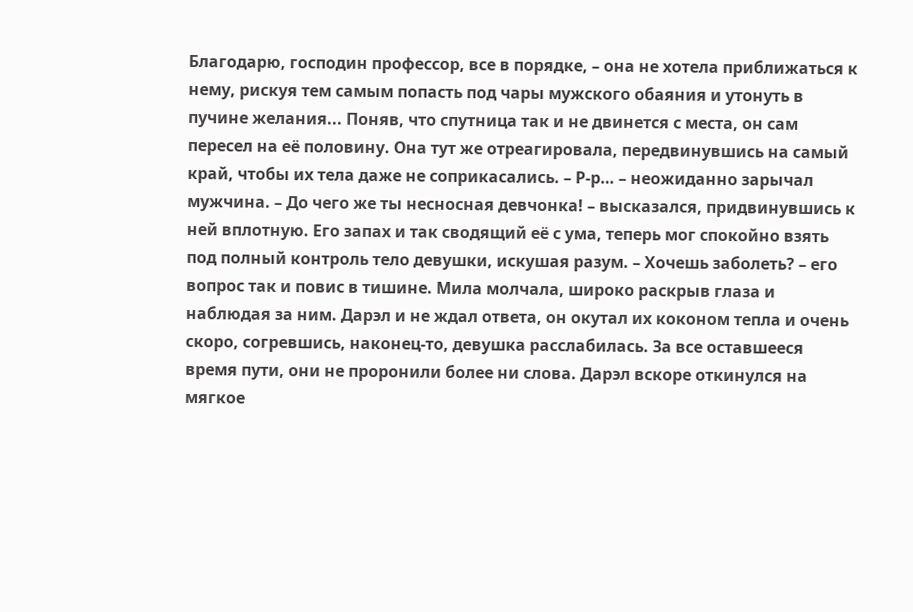Благодарю, господин профессор, все в порядке, – она не хотела приближаться к нему, рискуя тем самым попасть под чары мужского обаяния и утонуть в пучине желания... Поняв, что спутница так и не двинется с места, он сам пересел на её половину. Она тут же отреагировала, передвинувшись на самый край, чтобы их тела даже не соприкасались. – Р-р… – неожиданно зарычал мужчина. – До чего же ты несносная девчонка! – высказался, придвинувшись к ней вплотную. Его запах и так сводящий её с ума, теперь мог спокойно взять под полный контроль тело девушки, искушая разум. – Хочешь заболеть? – его вопрос так и повис в тишине. Мила молчала, широко раскрыв глаза и наблюдая за ним. Дарэл и не ждал ответа, он окутал их коконом тепла и очень скоро, согревшись, наконец-то, девушка расслабилась. За все оставшееся время пути, они не проронили более ни слова. Дарэл вскоре откинулся на мягкое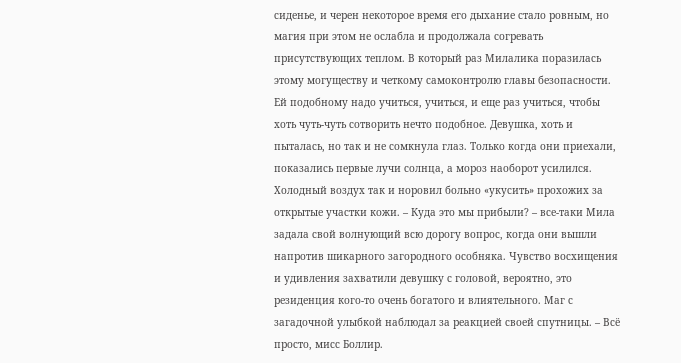сиденье, и черен некоторое время его дыхание стало ровным, но магия при этом не ослабла и продолжала согревать присутствующих теплом. В который раз Милалика поразилась этому могуществу и четкому самоконтролю главы безопасности. Ей подобному надо учиться, учиться, и еще раз учиться, чтобы хоть чуть-чуть сотворить нечто подобное. Девушка, хоть и пыталась, но так и не сомкнула глаз. Только когда они приехали, показались первые лучи солнца, а мороз наоборот усилился. Холодный воздух так и норовил больно «укусить» прохожих за открытые участки кожи. – Куда это мы прибыли? – все-таки Мила задала свой волнующий всю дорогу вопрос, когда они вышли напротив шикарного загородного особняка. Чувство восхищения и удивления захватили девушку с головой, вероятно, это резиденция кого-то очень богатого и влиятельного. Маг с загадочной улыбкой наблюдал за реакцией своей спутницы. – Всё просто, мисс Боллир.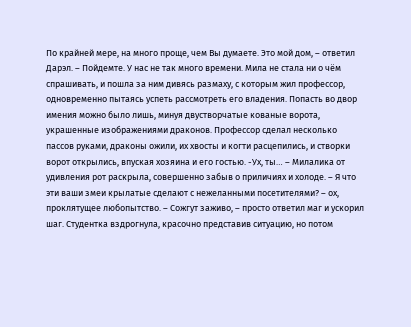По крайней мере, на много проще, чем Вы думаете. Это мой дом, – ответил Дарэл. – Пойдемте. У нас не так много времени. Мила не стала ни о чём спрашивать, и пошла за ним дивясь размаху, с которым жил профессор, одновременно пытаясь успеть рассмотреть его владения. Попасть во двор имения можно было лишь, минуя двустворчатые кованые ворота, украшенные изображениями драконов. Профессор сделал несколько пассов руками, драконы ожили, их хвосты и когти расцепились, и створки ворот открылись, впуская хозяина и его гостью. -Ух, ты… – Милалика от удивления рот раскрыла, совершенно забыв о приличиях и холоде. – Я что эти ваши змеи крылатые сделают с нежеланными посетителями? – ох, проклятущее любопытство. – Сожгут заживо, – просто ответил маг и ускорил шаг. Студентка вздрогнула, красочно представив ситуацию, но потом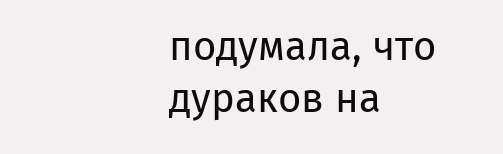подумала, что дураков на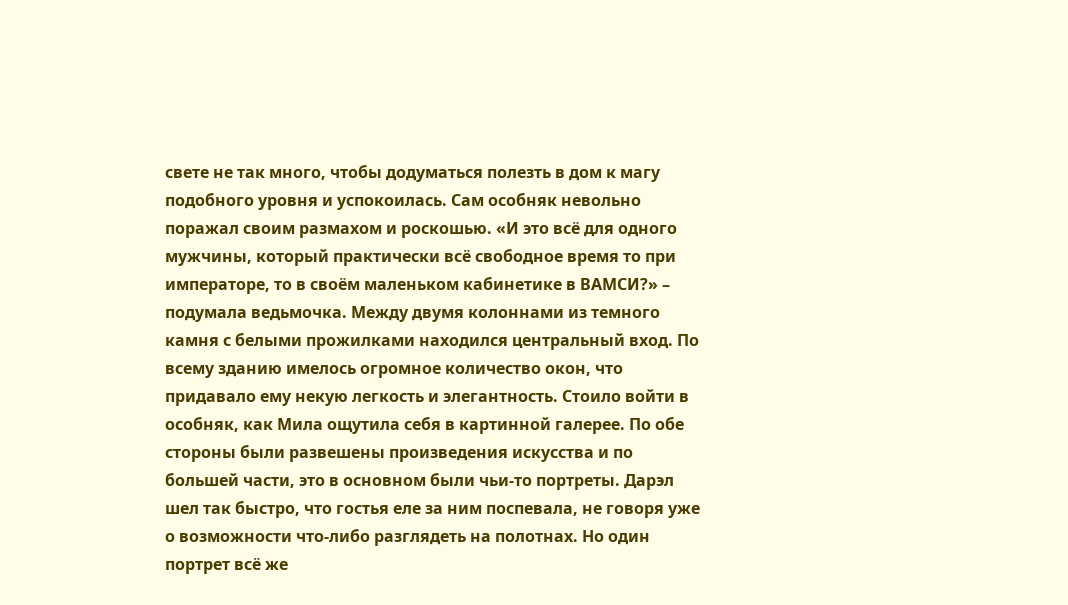свете не так много, чтобы додуматься полезть в дом к магу подобного уровня и успокоилась. Сам особняк невольно поражал своим размахом и роскошью. «И это всё для одного мужчины, который практически всё свободное время то при императоре, то в своём маленьком кабинетике в ВАМСИ?» – подумала ведьмочка. Между двумя колоннами из темного камня с белыми прожилками находился центральный вход. По всему зданию имелось огромное количество окон, что придавало ему некую легкость и элегантность. Стоило войти в особняк, как Мила ощутила себя в картинной галерее. По обе стороны были развешены произведения искусства и по большей части, это в основном были чьи-то портреты. Дарэл шел так быстро, что гостья еле за ним поспевала, не говоря уже о возможности что-либо разглядеть на полотнах. Но один портрет всё же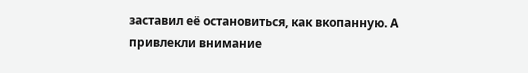заставил её остановиться, как вкопанную. А привлекли внимание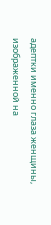адептки именно глаза женщины, изображенной на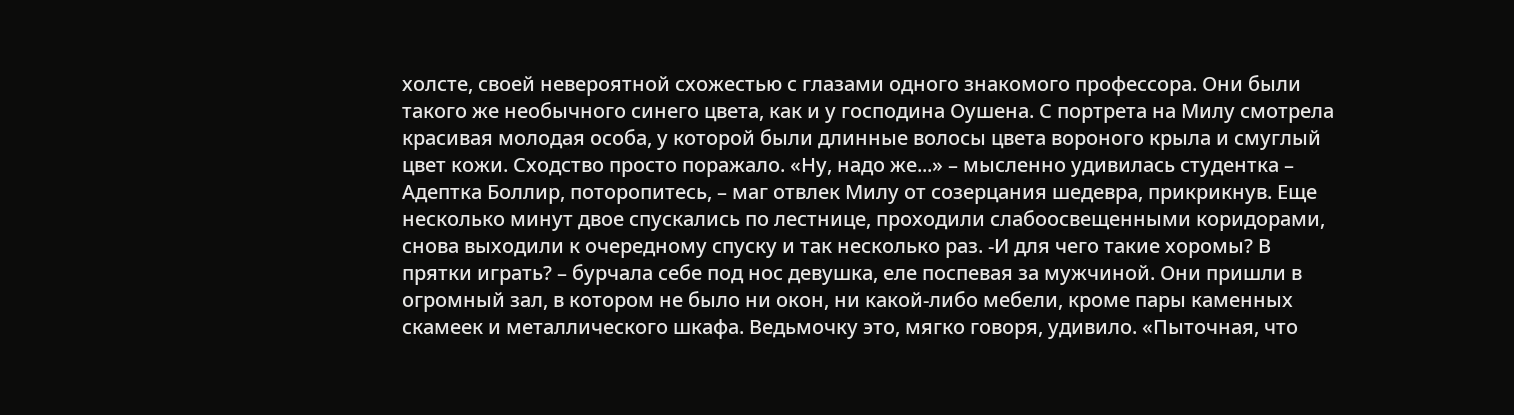холсте, своей невероятной схожестью с глазами одного знакомого профессора. Они были такого же необычного синего цвета, как и у господина Оушена. С портрета на Милу смотрела красивая молодая особа, у которой были длинные волосы цвета вороного крыла и смуглый цвет кожи. Сходство просто поражало. «Ну, надо же...» – мысленно удивилась студентка – Адептка Боллир, поторопитесь, – маг отвлек Милу от созерцания шедевра, прикрикнув. Еще несколько минут двое спускались по лестнице, проходили слабоосвещенными коридорами, снова выходили к очередному спуску и так несколько раз. -И для чего такие хоромы? В прятки играть? – бурчала себе под нос девушка, еле поспевая за мужчиной. Они пришли в огромный зал, в котором не было ни окон, ни какой-либо мебели, кроме пары каменных скамеек и металлического шкафа. Ведьмочку это, мягко говоря, удивило. «Пыточная, что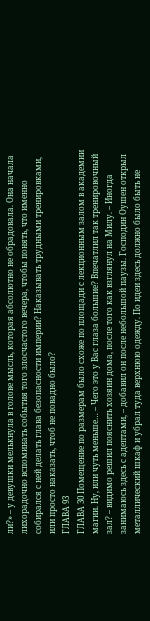ли?» – у девушки мелькнула в голове мысль, которая абсолютно не обрадовала. Она начала лихорадочно вспоминать события того злосчастого вечера, чтобы понять, что именно собирался с ней делать глава безопасности империи? Наказывать трудными тренировками, или просто наказать, чтоб не повадно было?
ГЛАВА 93
ГЛАВА 30 Помещение по размерам было схоже по площади с лекционным залом в академии магии. Ну, или чуть меньше… – Чего это у Вас глаза большие? Впечатлил так тренировочный зал? – видимо решил пояснить хозяин дома, после того как взглянул на Милу. – Иногда занимаюсь здесь с адептами, – добавил он после небольшой паузы. Господин Оушен открыл металлический шкаф и убрал туда верхнюю одежду. По идеи здесь должно было быть не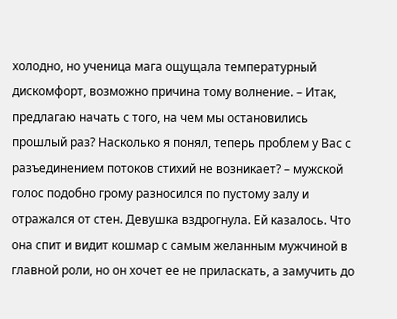холодно, но ученица мага ощущала температурный дискомфорт, возможно причина тому волнение. – Итак, предлагаю начать с того, на чем мы остановились прошлый раз? Насколько я понял, теперь проблем у Вас с разъединением потоков стихий не возникает? – мужской голос подобно грому разносился по пустому залу и отражался от стен. Девушка вздрогнула. Ей казалось. Что она спит и видит кошмар с самым желанным мужчиной в главной роли, но он хочет ее не приласкать, а замучить до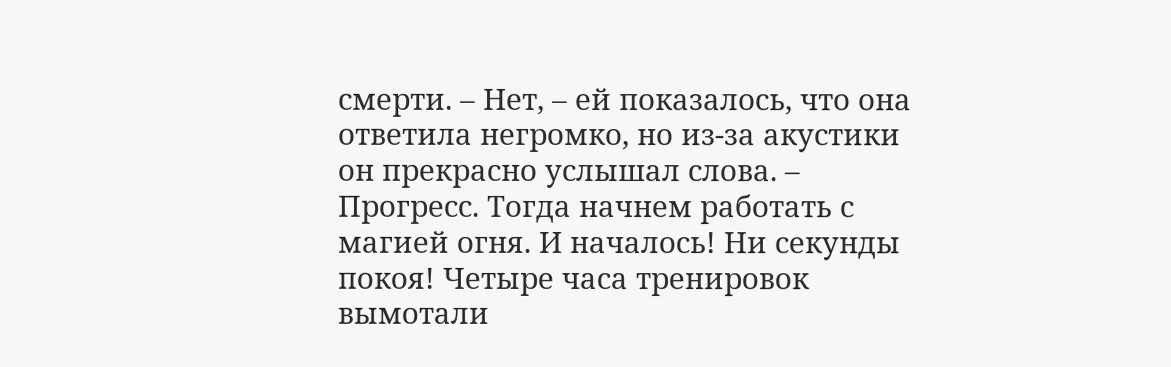смерти. – Нет, – ей показалось, что она ответила негромко, но из-за акустики он прекрасно услышал слова. – Прогресс. Тогда начнем работать с магией огня. И началось! Ни секунды покоя! Четыре часа тренировок вымотали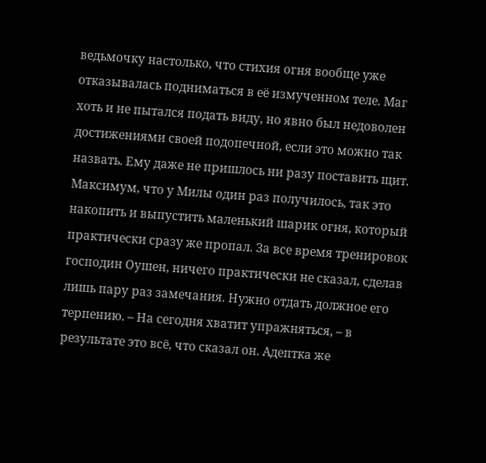ведьмочку настолько, что стихия огня вообще уже отказывалась подниматься в её измученном теле. Маг хоть и не пытался подать виду, но явно был недоволен достижениями своей подопечной, если это можно так назвать. Ему даже не пришлось ни разу поставить щит. Максимум, что у Милы один раз получилось, так это накопить и выпустить маленький шарик огня, который практически сразу же пропал. За все время тренировок господин Оушен, ничего практически не сказал, сделав лишь пару раз замечания. Нужно отдать должное его терпению. – На сегодня хватит упражняться, – в результате это всё, что сказал он. Адептка же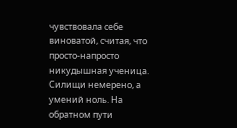чувствовала себе виноватой, считая, что просто-напросто никудышная ученица. Силищи немерено, а умений ноль. На обратном пути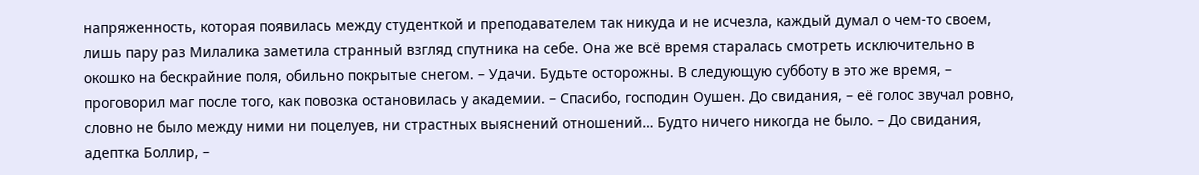напряженность, которая появилась между студенткой и преподавателем так никуда и не исчезла, каждый думал о чем-то своем, лишь пару раз Милалика заметила странный взгляд спутника на себе. Она же всё время старалась смотреть исключительно в окошко на бескрайние поля, обильно покрытые снегом. – Удачи. Будьте осторожны. В следующую субботу в это же время, – проговорил маг после того, как повозка остановилась у академии. – Спасибо, господин Оушен. До свидания, – её голос звучал ровно, словно не было между ними ни поцелуев, ни страстных выяснений отношений… Будто ничего никогда не было. – До свидания, адептка Боллир, –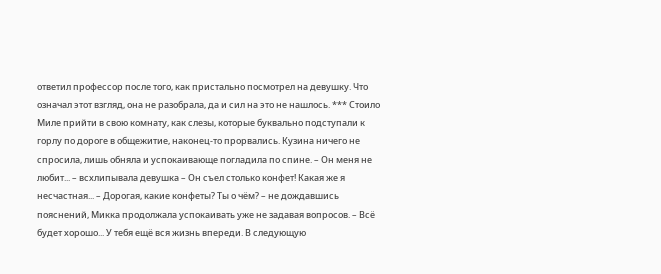ответил профессор после того, как пристально посмотрел на девушку. Что означал этот взгляд, она не разобрала, да и сил на это не нашлось. *** Стоило Миле прийти в свою комнату, как слезы, которые буквально подступали к горлу по дороге в общежитие, наконец-то прорвались. Кузина ничего не спросила, лишь обняла и успокаивающе погладила по спине. – Он меня не любит... – всхлипывала девушка – Он съел столько конфет! Какая же я несчастная... – Дорогая, какие конфеты? Ты о чём? – не дождавшись пояснений, Микка продолжала успокаивать уже не задавая вопросов. – Всё будет хорошо... У тебя ещё вся жизнь впереди. В следующую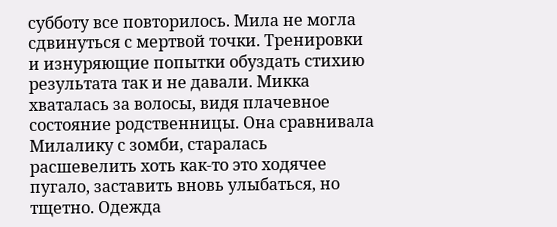субботу все повторилось. Мила не могла сдвинуться с мертвой точки. Тренировки и изнуряющие попытки обуздать стихию результата так и не давали. Микка хваталась за волосы, видя плачевное состояние родственницы. Она сравнивала Милалику с зомби, старалась расшевелить хоть как-то это ходячее пугало, заставить вновь улыбаться, но тщетно. Одежда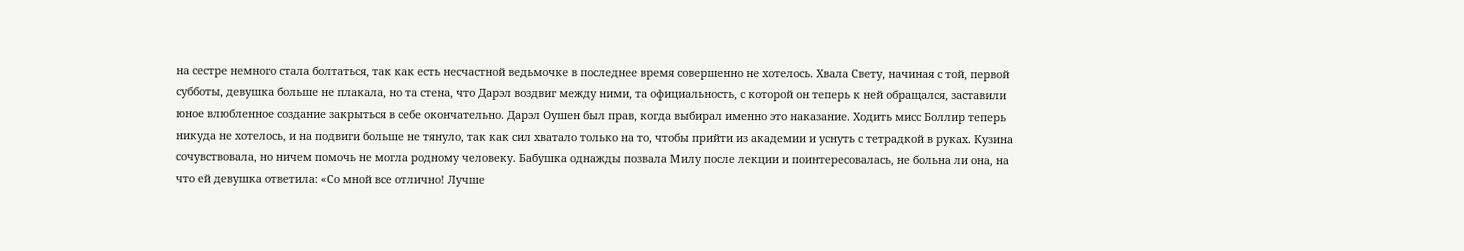на сестре немного стала болтаться, так как есть несчастной ведьмочке в последнее время совершенно не хотелось. Хвала Свету, начиная с той, первой субботы, девушка больше не плакала, но та стена, что Дарэл воздвиг между ними, та официальность, с которой он теперь к ней обращался, заставили юное влюбленное создание закрыться в себе окончательно. Дарэл Оушен был прав, когда выбирал именно это наказание. Ходить мисс Боллир теперь никуда не хотелось, и на подвиги больше не тянуло, так как сил хватало только на то, чтобы прийти из академии и уснуть с тетрадкой в руках. Кузина сочувствовала, но ничем помочь не могла родному человеку. Бабушка однажды позвала Милу после лекции и поинтересовалась, не больна ли она, на что ей девушка ответила: «Со мной все отлично! Лучше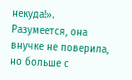некуда!». Разумеется, она внучке не поверила, но больше с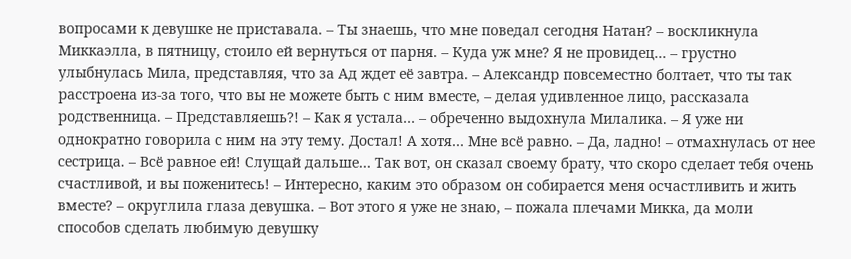вопросами к девушке не приставала. – Ты знаешь, что мне поведал сегодня Натан? – воскликнула Миккаэлла, в пятницу, стоило ей вернуться от парня. – Куда уж мне? Я не провидец… – грустно улыбнулась Мила, представляя, что за Ад ждет её завтра. – Александр повсеместно болтает, что ты так расстроена из-за того, что вы не можете быть с ним вместе, – делая удивленное лицо, рассказала родственница. – Представляешь?! – Как я устала… – обреченно выдохнула Милалика. – Я уже ни однократно говорила с ним на эту тему. Достал! А хотя… Мне всё равно. – Да, ладно! – отмахнулась от нее сестрица. – Всё равное ей! Слущай дальше… Так вот, он сказал своему брату, что скоро сделает тебя очень счастливой, и вы поженитесь! – Интересно, каким это образом он собирается меня осчастливить и жить вместе? – округлила глаза девушка. – Вот этого я уже не знаю, – пожала плечами Микка, да моли способов сделать любимую девушку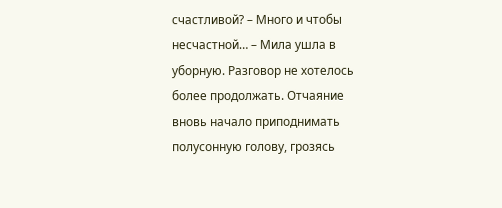счастливой? – Много и чтобы несчастной… – Мила ушла в уборную. Разговор не хотелось более продолжать. Отчаяние вновь начало приподнимать полусонную голову, грозясь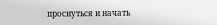проснуться и начать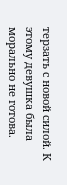терзать с новой силой. К этому девушка была морально не готова.